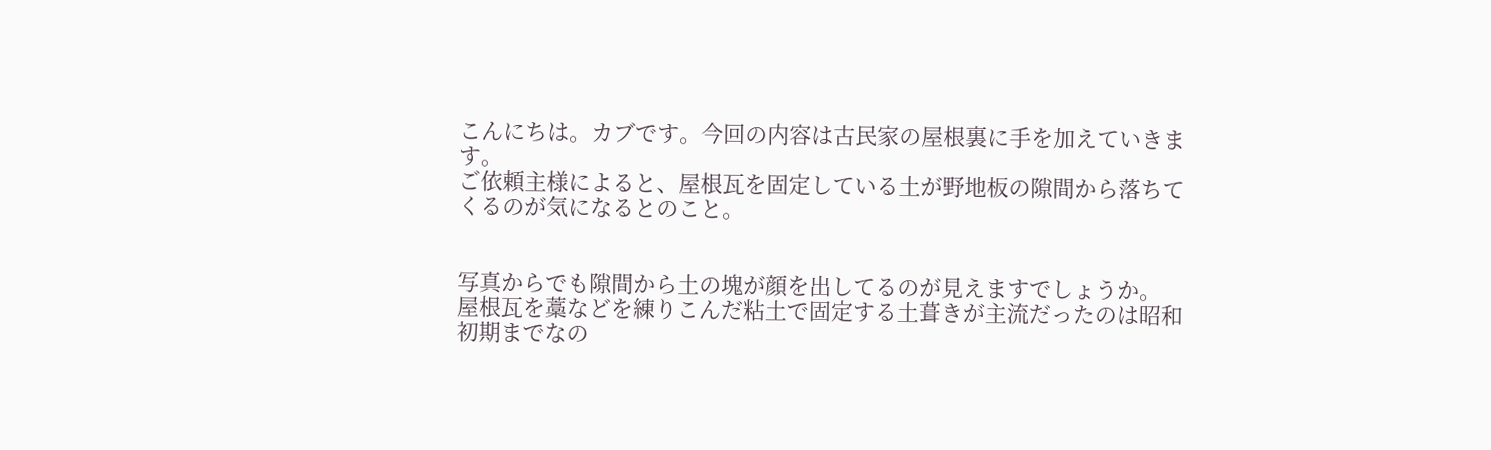こんにちは。カブです。今回の内容は古民家の屋根裏に手を加えていきます。
ご依頼主様によると、屋根瓦を固定している土が野地板の隙間から落ちてくるのが気になるとのこと。


写真からでも隙間から土の塊が顔を出してるのが見えますでしょうか。
屋根瓦を藁などを練りこんだ粘土で固定する土葺きが主流だったのは昭和初期までなの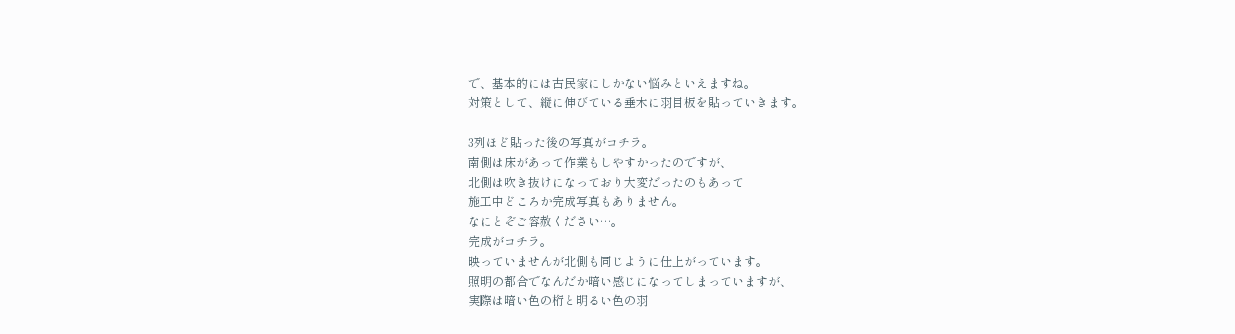で、基本的には古民家にしかない悩みといえますね。
対策として、縦に伸びている垂木に羽目板を貼っていきます。

3列ほど貼った後の写真がコチラ。
南側は床があって作業もしやすかったのですが、
北側は吹き抜けになっており大変だったのもあって
施工中どころか完成写真もありません。
なにとぞご容赦ください…。
完成がコチラ。
映っていませんが北側も同じように仕上がっています。
照明の都合でなんだか暗い感じになってしまっていますが、
実際は暗い色の桁と明るい色の羽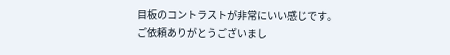目板のコントラストが非常にいい感じです。
ご依頼ありがとうございまし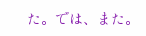た。では、また。